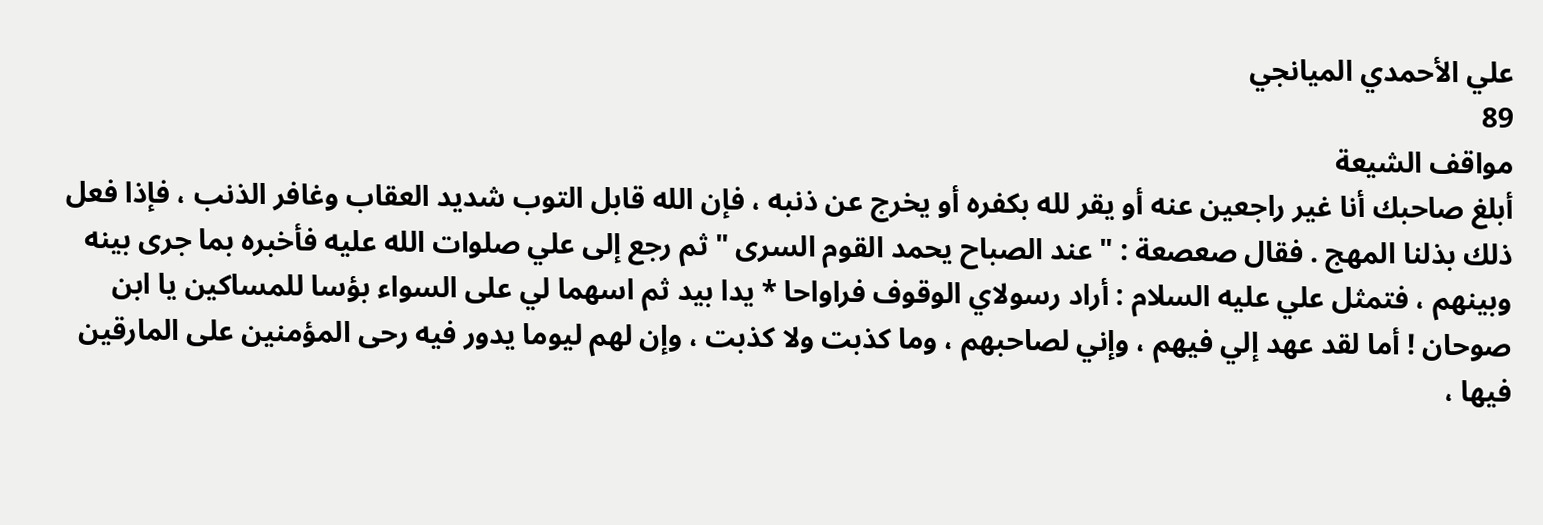علي الأحمدي الميانجي
89
مواقف الشيعة
أبلغ صاحبك أنا غير راجعين عنه أو يقر لله بكفره أو يخرج عن ذنبه ، فإن الله قابل التوب شديد العقاب وغافر الذنب ، فإذا فعل ذلك بذلنا المهج . فقال صعصعة : " عند الصباح يحمد القوم السرى " ثم رجع إلى علي صلوات الله عليه فأخبره بما جرى بينه وبينهم ، فتمثل علي عليه السلام : أراد رسولاي الوقوف فراواحا * يدا بيد ثم اسهما لي على السواء بؤسا للمساكين يا ابن صوحان ! أما لقد عهد إلي فيهم ، وإني لصاحبهم ، وما كذبت ولا كذبت ، وإن لهم ليوما يدور فيه رحى المؤمنين على المارقين فيها ،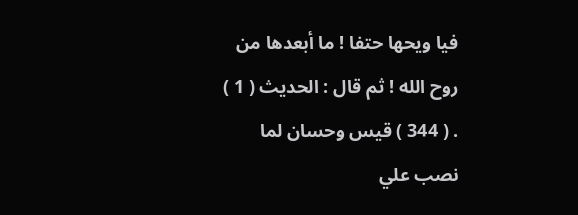فيا ويحها حتفا ! ما أبعدها من روح الله ! ثم قال : الحديث ( 1 ) . ( 344 ) قيس وحسان لما نصب علي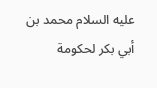عليه السلام محمد بن أبي بكر لحكومة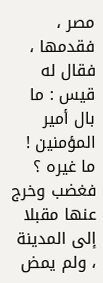مصر ، فقدمها ، فقال له قيس : ما بال أمير المؤمنين ! ما غيره ؟ فغضب وخرج عنها مقبلا إلى المدينة ، ولم يمض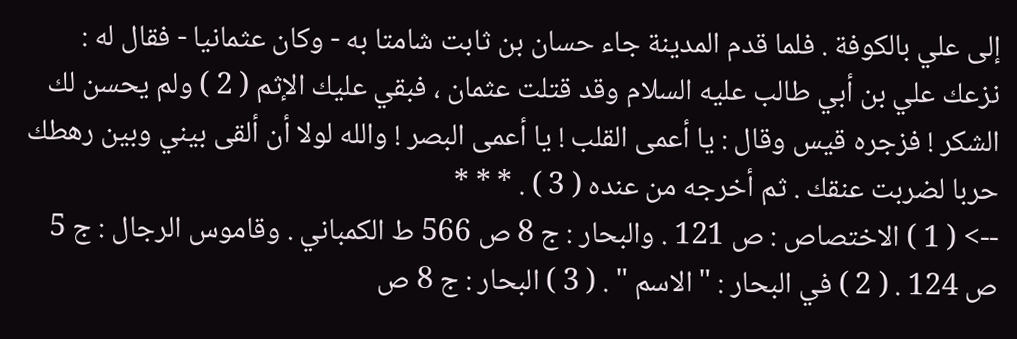إلى علي بالكوفة . فلما قدم المدينة جاء حسان بن ثابت شامتا به - وكان عثمانيا - فقال له : نزعك علي بن أبي طالب عليه السلام وقد قتلت عثمان ، فبقي عليك الإثم ( 2 ) ولم يحسن لك الشكر ! فزجره قيس وقال : يا أعمى القلب ! يا أعمى البصر ! والله لولا أن ألقى بيني وبين رهطك حربا لضربت عنقك . ثم أخرجه من عنده ( 3 ) . * * *
--> ( 1 ) الاختصاص : ص 121 . والبحار : ج 8 ص 566 ط الكمباني . وقاموس الرجال : ج 5 ص 124 . ( 2 ) في البحار : " الاسم " . ( 3 ) البحار : ج 8 ص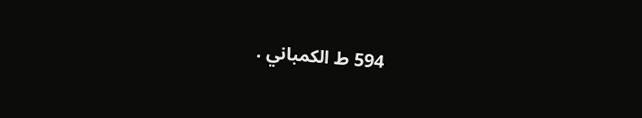594 ط الكمباني .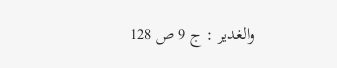والغدير : ج 9 ص 128